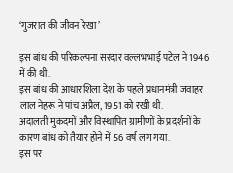‘गुजरात की जीवन रेखा’

इस बांध की परिकल्पना सरदार वल्लभभाई पटेल ने 1946 में की थी.
इस बांध की आधारशिला देश के पहले प्रधानमंत्री जवाहर लाल नेहरू ने पांच अप्रैल, 1951 को रखी थी.
अदालती मुकदमों और विस्थापित ग्रामीणों के प्रदर्शनों के कारण बांध को तैयार होने में 56 वर्ष लग गया.
इस पर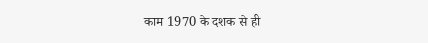काम 1970 के दशक से ही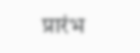प्रारंभ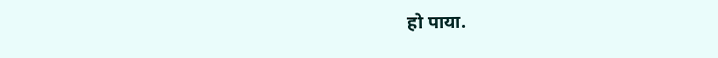हो पाया.